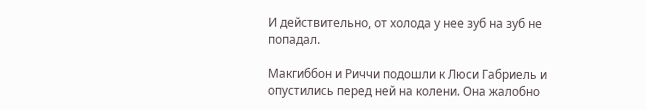И действительно, от холода у нее зуб на зуб не попадал.

Макгиббон и Риччи подошли к Люси Габриель и опустились перед ней на колени. Она жалобно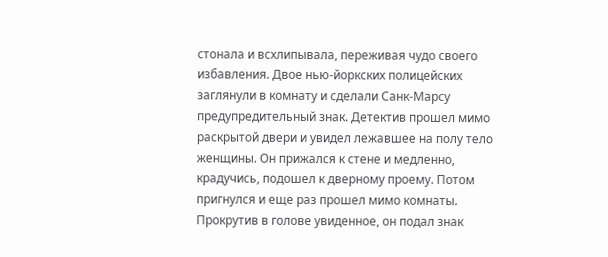стонала и всхлипывала, переживая чудо своего избавления. Двое нью-йоркских полицейских заглянули в комнату и сделали Санк-Марсу предупредительный знак. Детектив прошел мимо раскрытой двери и увидел лежавшее на полу тело женщины. Он прижался к стене и медленно, крадучись, подошел к дверному проему. Потом пригнулся и еще раз прошел мимо комнаты. Прокрутив в голове увиденное, он подал знак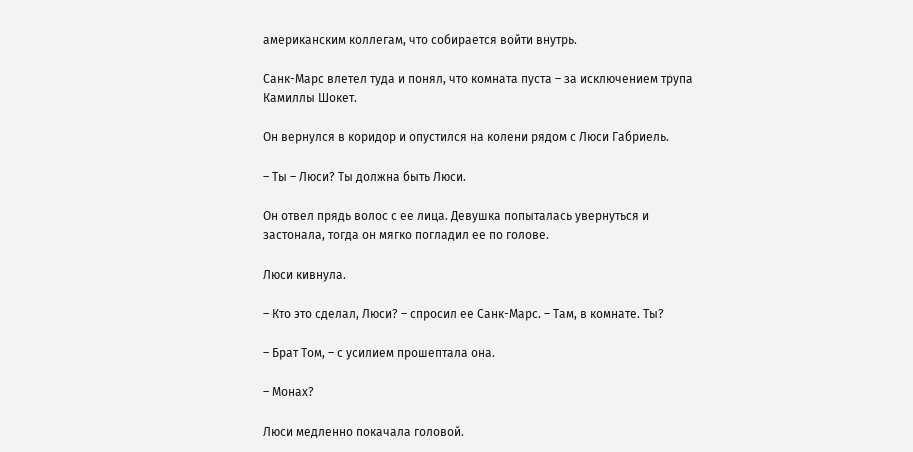американским коллегам, что собирается войти внутрь.

Санк-Марс влетел туда и понял, что комната пуста – за исключением трупа Камиллы Шокет.

Он вернулся в коридор и опустился на колени рядом с Люси Габриель.

– Ты – Люси? Ты должна быть Люси.

Он отвел прядь волос с ее лица. Девушка попыталась увернуться и застонала, тогда он мягко погладил ее по голове.

Люси кивнула.

– Кто это сделал, Люси? – спросил ее Санк-Марс. – Там, в комнате. Ты?

– Брат Том, – с усилием прошептала она.

– Монах?

Люси медленно покачала головой.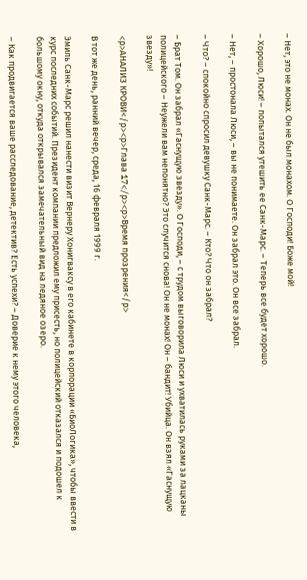– Нет, это не монах. Он не был монахом. О Господи! Боже мой!

– Хорошо, Люси! – попытался утешить ее Санк-Марс. – Теперь все будет хорошо.

– Нет, – простонала Люси, – вы не понимаете. Он забрал это. Он все забрал.

– Что? – спокойно спросил девушку Санк-Марс. – Кто? Что он забрал?

– Брат Том. Он забрал «Гаснущую звезду». О Господи, – с трудом выговорила Люси и ухватилась руками за лацканы полицейского – Неужели вам непонятно? Это случится снова! Он не монах! Он – бандит! Убийца. Он взял «Гаснущую звезду»!

<p>АНАЛИЗ КРОВИ</p><p>Глава 17</p><p>Время прозрения</p>

В тот же день, ранний вечер, среда, 16 февраля 1999 г.

Эмиль Санк-Марс решил нанести визит Вернеру Хонигваксу в его кабинете в корпорации «БиоЛогика», чтобы ввести в курс последних событий. Президент компании предложил ему присесть, но полицейский отказался и подошел к большому окну, откуда открывался замечательный вид на ледяное озеро.

– Как продвигается ваше расследование, детектив? Есть успехи? – Доверие к нему этого человека,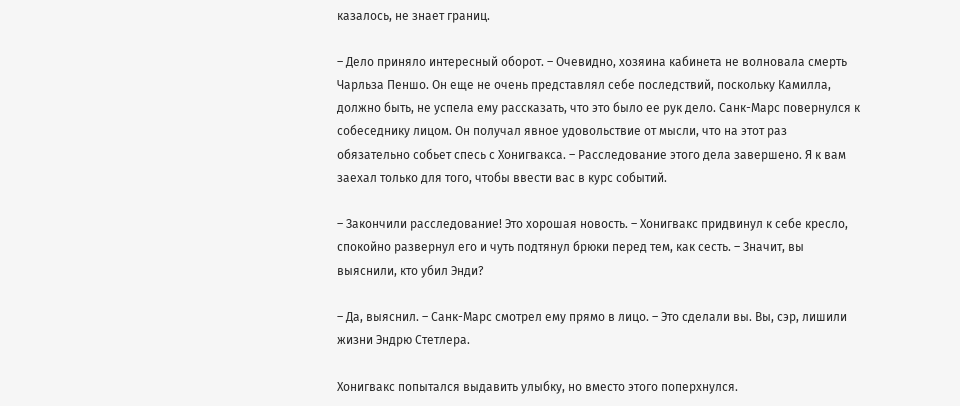казалось, не знает границ.

– Дело приняло интересный оборот. – Очевидно, хозяина кабинета не волновала смерть Чарльза Пеншо. Он еще не очень представлял себе последствий, поскольку Камилла, должно быть, не успела ему рассказать, что это было ее рук дело. Санк-Марс повернулся к собеседнику лицом. Он получал явное удовольствие от мысли, что на этот раз обязательно собьет спесь с Хонигвакса. – Расследование этого дела завершено. Я к вам заехал только для того, чтобы ввести вас в курс событий.

– Закончили расследование! Это хорошая новость. – Хонигвакс придвинул к себе кресло, спокойно развернул его и чуть подтянул брюки перед тем, как сесть. – Значит, вы выяснили, кто убил Энди?

– Да, выяснил. – Санк-Марс смотрел ему прямо в лицо. – Это сделали вы. Вы, сэр, лишили жизни Эндрю Стетлера.

Хонигвакс попытался выдавить улыбку, но вместо этого поперхнулся.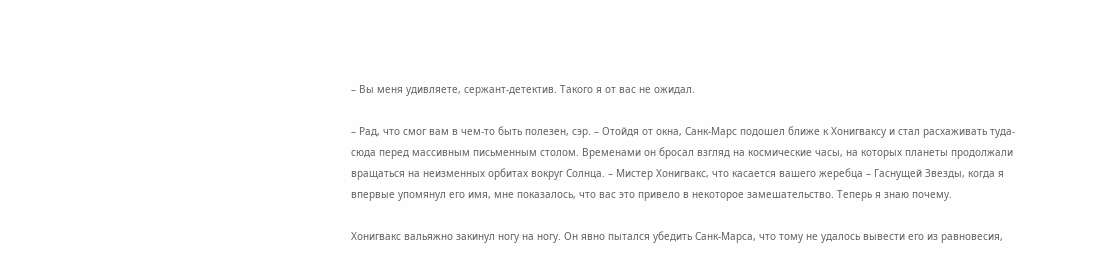– Вы меня удивляете, сержант-детектив. Такого я от вас не ожидал.

– Рад, что смог вам в чем-то быть полезен, сэр. – Отойдя от окна, Санк-Марс подошел ближе к Хонигваксу и стал расхаживать туда-сюда перед массивным письменным столом. Временами он бросал взгляд на космические часы, на которых планеты продолжали вращаться на неизменных орбитах вокруг Солнца. – Мистер Хонигвакс, что касается вашего жеребца – Гаснущей Звезды, когда я впервые упомянул его имя, мне показалось, что вас это привело в некоторое замешательство. Теперь я знаю почему.

Хонигвакс вальяжно закинул ногу на ногу. Он явно пытался убедить Санк-Марса, что тому не удалось вывести его из равновесия,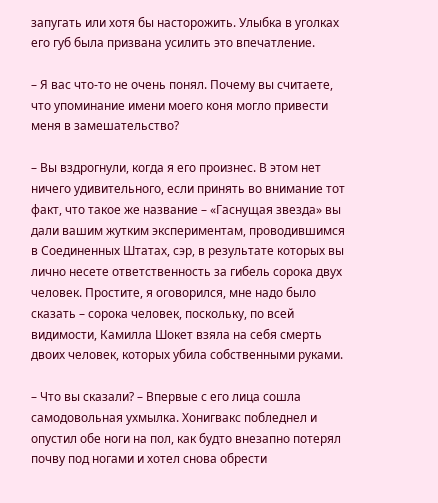запугать или хотя бы насторожить. Улыбка в уголках его губ была призвана усилить это впечатление.

– Я вас что-то не очень понял. Почему вы считаете, что упоминание имени моего коня могло привести меня в замешательство?

– Вы вздрогнули, когда я его произнес. В этом нет ничего удивительного, если принять во внимание тот факт, что такое же название – «Гаснущая звезда» вы дали вашим жутким экспериментам, проводившимся в Соединенных Штатах, сэр, в результате которых вы лично несете ответственность за гибель сорока двух человек. Простите, я оговорился, мне надо было сказать – сорока человек, поскольку, по всей видимости, Камилла Шокет взяла на себя смерть двоих человек, которых убила собственными руками.

– Что вы сказали? – Впервые с его лица сошла самодовольная ухмылка. Хонигвакс побледнел и опустил обе ноги на пол, как будто внезапно потерял почву под ногами и хотел снова обрести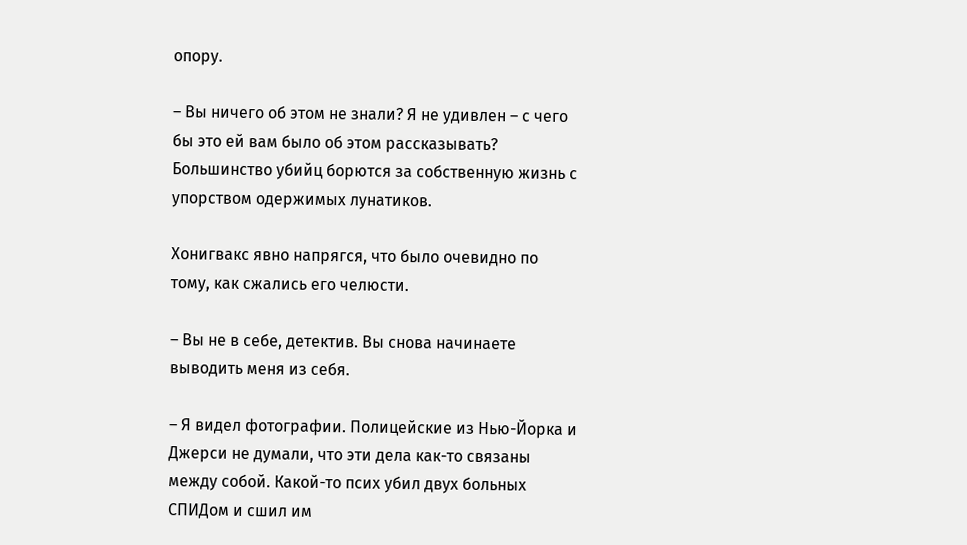опору.

– Вы ничего об этом не знали? Я не удивлен – с чего бы это ей вам было об этом рассказывать? Большинство убийц борются за собственную жизнь с упорством одержимых лунатиков.

Хонигвакс явно напрягся, что было очевидно по тому, как сжались его челюсти.

– Вы не в себе, детектив. Вы снова начинаете выводить меня из себя.

– Я видел фотографии. Полицейские из Нью-Йорка и Джерси не думали, что эти дела как-то связаны между собой. Какой-то псих убил двух больных СПИДом и сшил им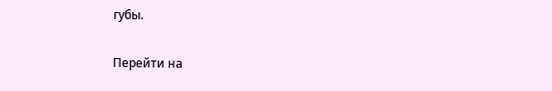губы.

Перейти на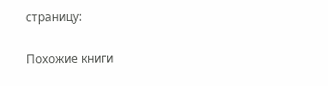страницу:

Похожие книги